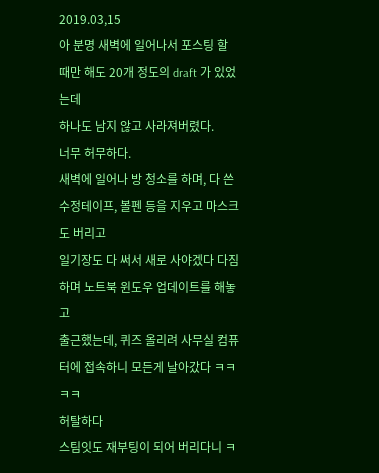2019.03,15
아 분명 새벽에 일어나서 포스팅 할 때만 해도 20개 정도의 draft 가 있었는데
하나도 남지 않고 사라져버렸다.
너무 허무하다.
새벽에 일어나 방 청소를 하며, 다 쓴 수정테이프, 볼펜 등을 지우고 마스크도 버리고
일기장도 다 써서 새로 사야겠다 다짐하며 노트북 윈도우 업데이트를 해놓고
출근했는데, 퀴즈 올리려 사무실 컴퓨터에 접속하니 모든게 날아갔다 ㅋㅋㅋㅋ
허탈하다
스팀잇도 재부팅이 되어 버리다니 ㅋ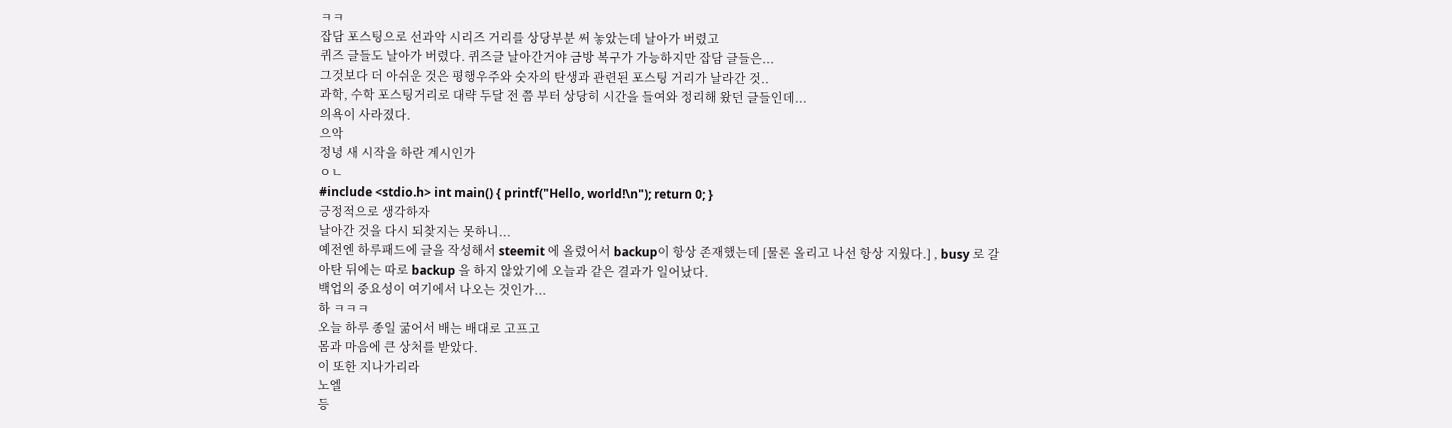ㅋㅋ
잡담 포스팅으로 선과악 시리즈 거리를 상당부분 써 놓았는데 날아가 버렸고
퀴즈 글들도 날아가 버렸다. 퀴즈글 날아간거야 금방 복구가 가능하지만 잡담 글들은...
그것보다 더 아쉬운 것은 평행우주와 숫자의 탄생과 관련된 포스팅 거리가 날라간 것..
과학, 수학 포스팅거리로 대략 두달 전 쯤 부터 상당히 시간을 들여와 정리해 왔던 글들인데...
의욕이 사라졌다.
으악
정녕 새 시작을 하란 계시인가
ㅇㄴ
#include <stdio.h> int main() { printf("Hello, world!\n"); return 0; }
긍정적으로 생각하자
날아간 것을 다시 되찾지는 못하니...
예전엔 하루패드에 글을 작성해서 steemit 에 올렸어서 backup이 항상 존재했는데 [물론 올리고 나선 항상 지웠다.] , busy 로 갈아탄 뒤에는 따로 backup 을 하지 않았기에 오늘과 같은 결과가 일어났다.
백업의 중요성이 여기에서 나오는 것인가...
하 ㅋㅋㅋ
오늘 하루 종일 굶어서 배는 배대로 고프고
몸과 마음에 큰 상처를 받았다.
이 또한 지나가리라
노엘
등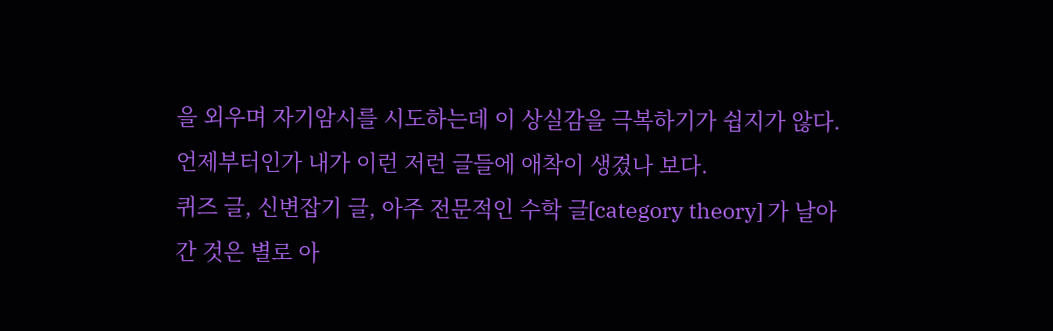을 외우며 자기암시를 시도하는데 이 상실감을 극복하기가 쉽지가 않다.
언제부터인가 내가 이런 저런 글들에 애착이 생겼나 보다.
퀴즈 글, 신변잡기 글, 아주 전문적인 수학 글[category theory] 가 날아간 것은 별로 아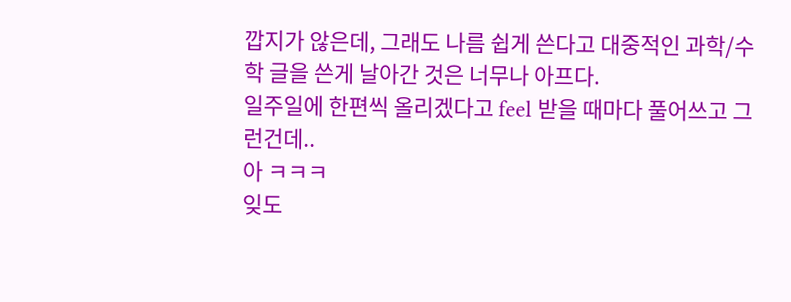깝지가 않은데, 그래도 나름 쉽게 쓴다고 대중적인 과학/수학 글을 쓴게 날아간 것은 너무나 아프다.
일주일에 한편씩 올리겠다고 feel 받을 때마다 풀어쓰고 그런건데..
아 ㅋㅋㅋ
잊도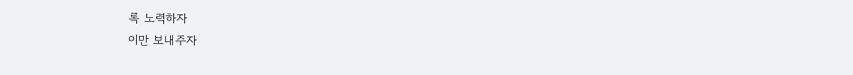록 노력하자
이만 보내주자